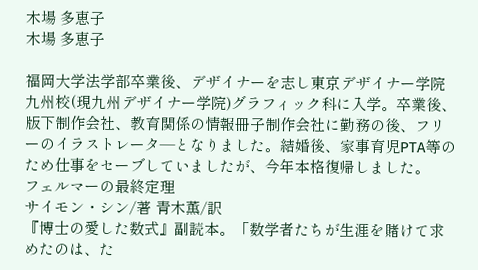木場 多恵子
木場 多恵子

福岡大学法学部卒業後、デザイナーを志し東京デザイナー学院九州校(現九州デザイナー学院)グラフィック科に入学。卒業後、版下制作会社、教育関係の情報冊子制作会社に勤務の後、フリーのイラストレータ—となりました。結婚後、家事育児PTA等のため仕事をセーブしていましたが、今年本格復帰しました。
フェルマーの最終定理
サイモン・シン/著 青木薫/訳
『博士の愛した数式』副読本。「数学者たちが生涯を賭けて求めたのは、た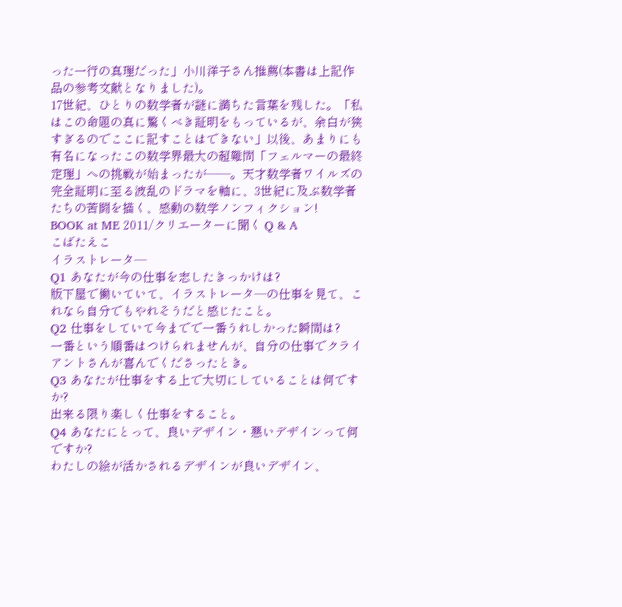った一行の真理だった」小川洋子さん推薦(本書は上記作品の参考文献となりました)。
17世紀、ひとりの数学者が謎に満ちた言葉を残した。「私はこの命題の真に驚くべき証明をもっているが、余白が狭すぎるのでここに記すことはできない」以後、あまりにも有名になったこの数学界最大の超難問「フェルマーの最終定理」への挑戦が始まったが――。天才数学者ワイルズの完全証明に至る波乱のドラマを軸に、3世紀に及ぶ数学者たちの苦闘を描く、感動の数学ノンフィクション!
BOOK at ME 2011/クリエーターに聞く Q & A
こばたえこ
イラストレータ―
Q1 あなたが今の仕事を志したきっかけは?
版下屋で働いていて、イラストレータ―の仕事を見て、これなら自分でもやれそうだと感じたこと。
Q2 仕事をしていて今までで一番うれしかった瞬間は?
一番という順番はつけられませんが、自分の仕事でクライアントさんが喜んでくださったとき。
Q3 あなたが仕事をする上で大切にしていることは何ですか?
出来る限り楽しく仕事をすること。
Q4 あなたにとって、良いデザイン・悪いデザインって何ですか?
わたしの絵が活かされるデザインが良いデザイン、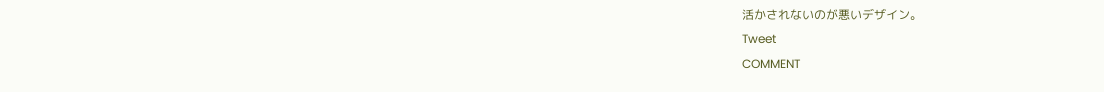活かされないのが悪いデザイン。
Tweet
COMMENT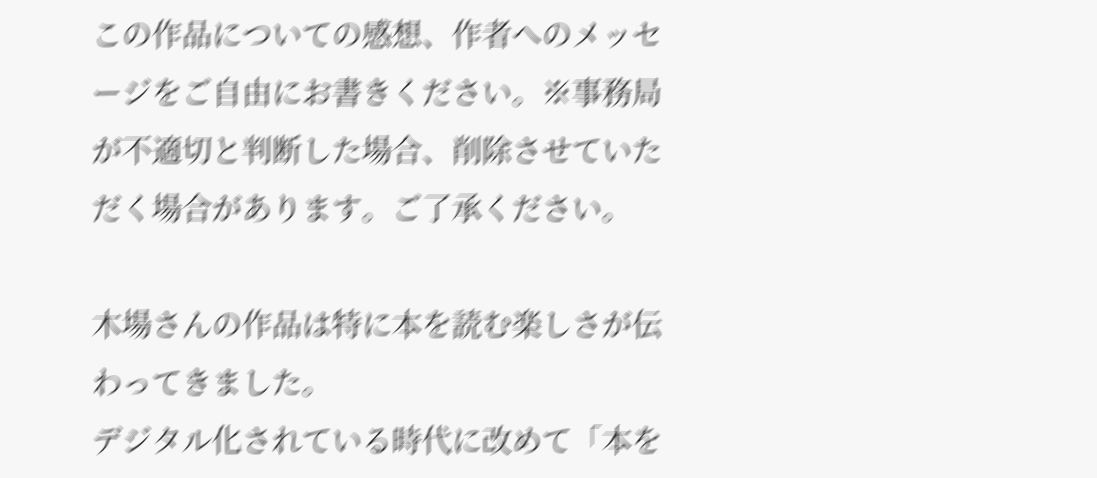この作品についての感想、作者へのメッセージをご自由にお書きください。※事務局が不適切と判断した場合、削除させていただく場合があります。ご了承ください。

木場さんの作品は特に本を読む楽しさが伝わってきました。
デジタル化されている時代に改めて「本を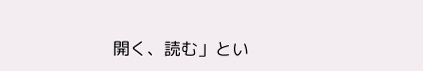開く、読む」とい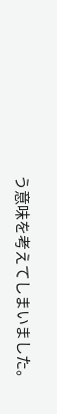う意味を考えてしまいました。